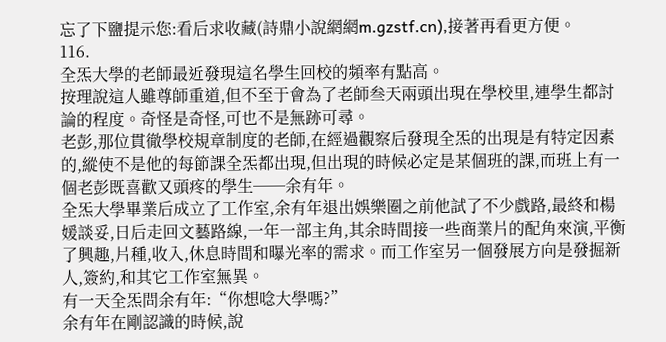忘了下鹽提示您:看后求收藏(詩鼎小說網網m.gzstf.cn),接著再看更方便。
116.
全炁大學的老師最近發現這名學生回校的頻率有點高。
按理說這人雖尊師重道,但不至于會為了老師叁天兩頭出現在學校里,連學生都討論的程度。奇怪是奇怪,可也不是無跡可尋。
老彭,那位貫徹學校規章制度的老師,在經過觀察后發現全炁的出現是有特定因素的,縱使不是他的每節課全炁都出現,但出現的時候必定是某個班的課,而班上有一個老彭既喜歡又頭疼的學生──余有年。
全炁大學畢業后成立了工作室,余有年退出娛樂圈之前他試了不少戲路,最終和楊媛談妥,日后走回文藝路線,一年一部主角,其余時間接一些商業片的配角來演,平衡了興趣,片種,收入,休息時間和曝光率的需求。而工作室另一個發展方向是發掘新人,簽約,和其它工作室無異。
有一天全炁問余有年:“你想唸大學嗎?”
余有年在剛認識的時候,說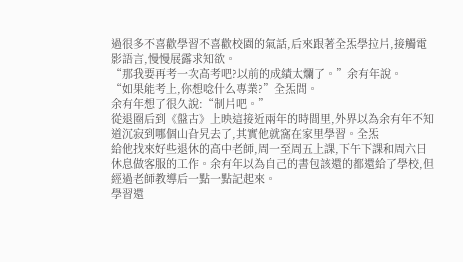過很多不喜歡學習不喜歡校園的氣話,后來跟著全炁學拉片,接觸電影語言,慢慢展露求知欲。
“那我要再考一次高考吧?以前的成績太爛了。”余有年說。
“如果能考上,你想唸什么專業?”全炁問。
余有年想了很久說:“制片吧。”
從退圈后到《盤古》上映這接近兩年的時間里,外界以為余有年不知道沉寂到哪個山旮旯去了,其實他就窩在家里學習。全炁
給他找來好些退休的高中老師,周一至周五上課,下午下課和周六日休息做客服的工作。余有年以為自己的書包該還的都還給了學校,但經過老師教導后一點一點記起來。
學習還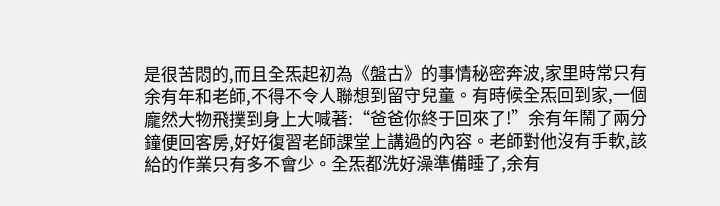是很苦悶的,而且全炁起初為《盤古》的事情秘密奔波,家里時常只有余有年和老師,不得不令人聯想到留守兒童。有時候全炁回到家,一個龐然大物飛撲到身上大喊著:“爸爸你終于回來了!”余有年鬧了兩分鐘便回客房,好好復習老師課堂上講過的內容。老師對他沒有手軟,該給的作業只有多不會少。全炁都洗好澡準備睡了,余有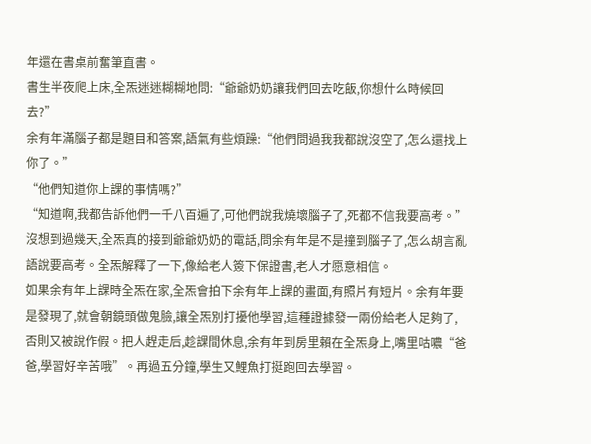年還在書桌前奮筆直書。
書生半夜爬上床,全炁迷迷糊糊地問:“爺爺奶奶讓我們回去吃飯,你想什么時候回去?”
余有年滿腦子都是題目和答案,語氣有些煩躁:“他們問過我我都說沒空了,怎么還找上你了。”
“他們知道你上課的事情嗎?”
“知道啊,我都告訴他們一千八百遍了,可他們說我燒壞腦子了,死都不信我要高考。”
沒想到過幾天,全炁真的接到爺爺奶奶的電話,問余有年是不是撞到腦子了,怎么胡言亂語說要高考。全炁解釋了一下,像給老人簽下保證書,老人才愿意相信。
如果余有年上課時全炁在家,全炁會拍下余有年上課的畫面,有照片有短片。余有年要是發現了,就會朝鏡頭做鬼臉,讓全炁別打擾他學習,這種證據發一兩份給老人足夠了,否則又被說作假。把人趕走后,趁課間休息,余有年到房里賴在全炁身上,嘴里咕噥“爸爸,學習好辛苦哦”。再過五分鐘,學生又鯉魚打挺跑回去學習。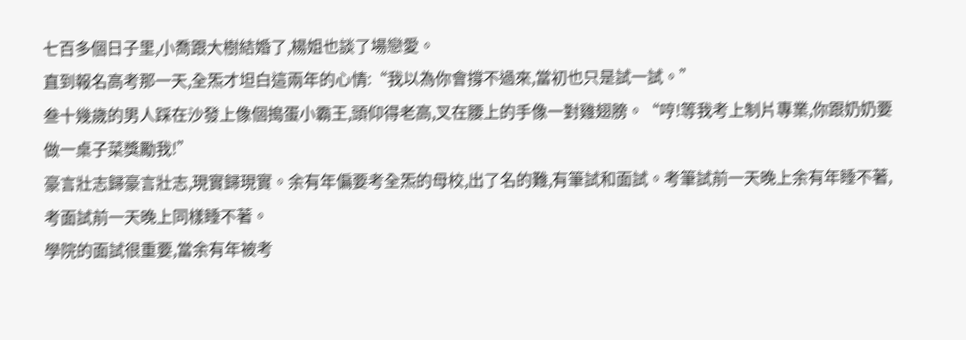七百多個日子里,小喬跟大樹結婚了,楊姐也談了場戀愛。
直到報名高考那一天,全炁才坦白這兩年的心情:“我以為你會撐不過來,當初也只是試一試。”
叁十幾歲的男人踩在沙發上像個搗蛋小霸王,頭仰得老高,叉在腰上的手像一對雞翅膀。“哼!等我考上制片專業,你跟奶奶要做一桌子菜獎勵我!”
豪言壯志歸豪言壯志,現實歸現實。余有年偏要考全炁的母校,出了名的難,有筆試和面試。考筆試前一天晚上余有年睡不著,考面試前一天晚上同樣睡不著。
學院的面試很重要,當余有年被考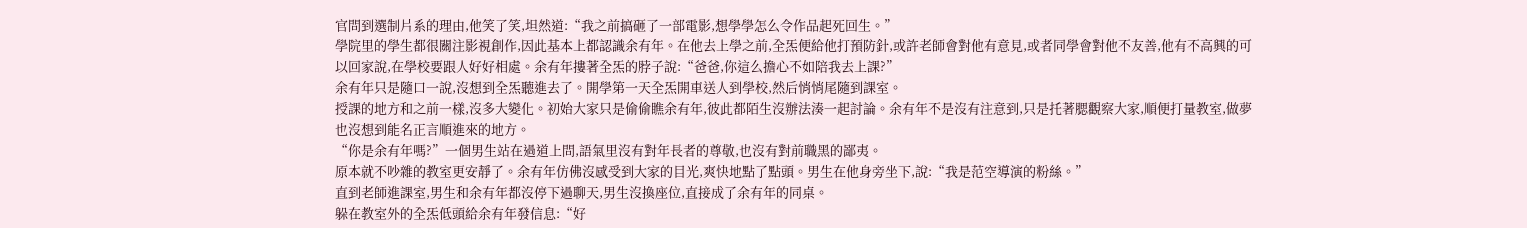官問到選制片系的理由,他笑了笑,坦然道:“我之前搞砸了一部電影,想學學怎么令作品起死回生。”
學院里的學生都很關注影視創作,因此基本上都認識余有年。在他去上學之前,全炁便給他打預防針,或許老師會對他有意見,或者同學會對他不友善,他有不高興的可以回家說,在學校要跟人好好相處。余有年摟著全炁的脖子說:“爸爸,你這么擔心不如陪我去上課?”
余有年只是隨口一說,沒想到全炁聽進去了。開學第一天全炁開車送人到學校,然后悄悄尾隨到課室。
授課的地方和之前一樣,沒多大變化。初始大家只是偷偷瞧余有年,彼此都陌生沒辦法湊一起討論。余有年不是沒有注意到,只是托著腮觀察大家,順便打量教室,做夢也沒想到能名正言順進來的地方。
“你是余有年嗎?”一個男生站在過道上問,語氣里沒有對年長者的尊敬,也沒有對前職黑的鄙夷。
原本就不吵雜的教室更安靜了。余有年仿佛沒感受到大家的目光,爽快地點了點頭。男生在他身旁坐下,說:“我是范空導演的粉絲。”
直到老師進課室,男生和余有年都沒停下過聊天,男生沒換座位,直接成了余有年的同桌。
躲在教室外的全炁低頭給余有年發信息:“好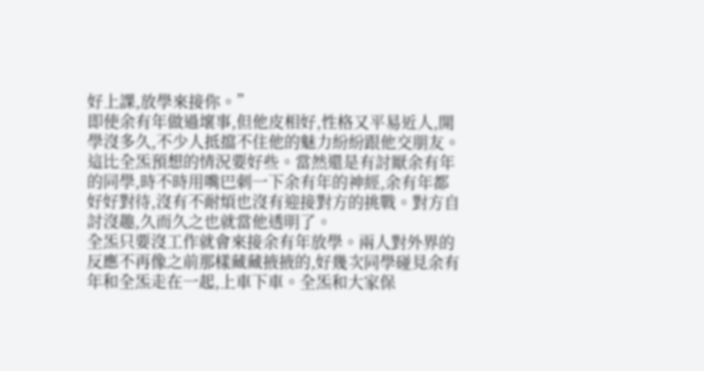好上課,放學來接你。”
即使余有年做過壞事,但他皮相好,性格又平易近人,開學沒多久,不少人抵擋不住他的魅力紛紛跟他交朋友。這比全炁預想的情況要好些。當然還是有討厭余有年的同學,時不時用嘴巴刺一下余有年的神經,余有年都好好對待,沒有不耐煩也沒有迎接對方的挑戰。對方自討沒趣,久而久之也就當他透明了。
全炁只要沒工作就會來接余有年放學。兩人對外界的反應不再像之前那樣藏藏掖掖的,好幾次同學碰見余有年和全炁走在一起,上車下車。全炁和大家保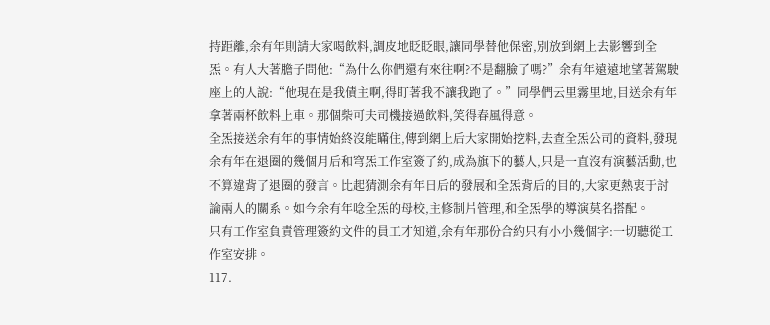持距離,余有年則請大家喝飲料,調皮地眨眨眼,讓同學替他保密,別放到網上去影響到全炁。有人大著膽子問他:“為什么你們還有來往啊?不是翻臉了嗎?”余有年遠遠地望著駕駛座上的人說:“他現在是我債主啊,得盯著我不讓我跑了。”同學們云里霧里地,目送余有年拿著兩杯飲料上車。那個柴可夫司機接過飲料,笑得春風得意。
全炁接送余有年的事情始終沒能瞞住,傳到網上后大家開始挖料,去查全炁公司的資料,發現余有年在退圈的幾個月后和穹炁工作室簽了約,成為旗下的藝人,只是一直沒有演藝活動,也不算違背了退圈的發言。比起猜測余有年日后的發展和全炁背后的目的,大家更熱衷于討論兩人的關系。如今余有年唸全炁的母校,主修制片管理,和全炁學的導演莫名搭配。
只有工作室負責管理簽約文件的員工才知道,余有年那份合約只有小小幾個字:一切聽從工作室安排。
117.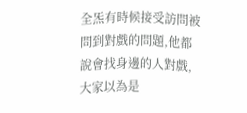全炁有時候接受訪問被問到對戲的問題,他都說會找身邊的人對戲,大家以為是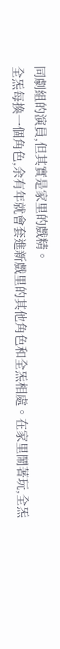同劇組的演員,但其實是家里的戲精。
全炁每換一個角色,余有年就會套進新戲里的其他角色和全炁相處。在家里鬧著玩,全炁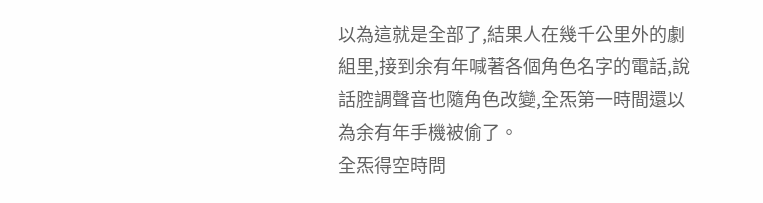以為這就是全部了,結果人在幾千公里外的劇組里,接到余有年喊著各個角色名字的電話,說話腔調聲音也隨角色改變,全炁第一時間還以為余有年手機被偷了。
全炁得空時問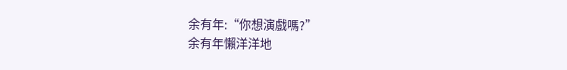余有年:“你想演戲嗎?”
余有年懶洋洋地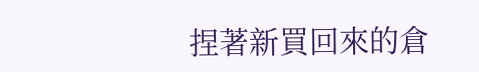捏著新買回來的倉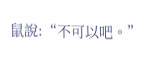鼠說:“不可以吧。”